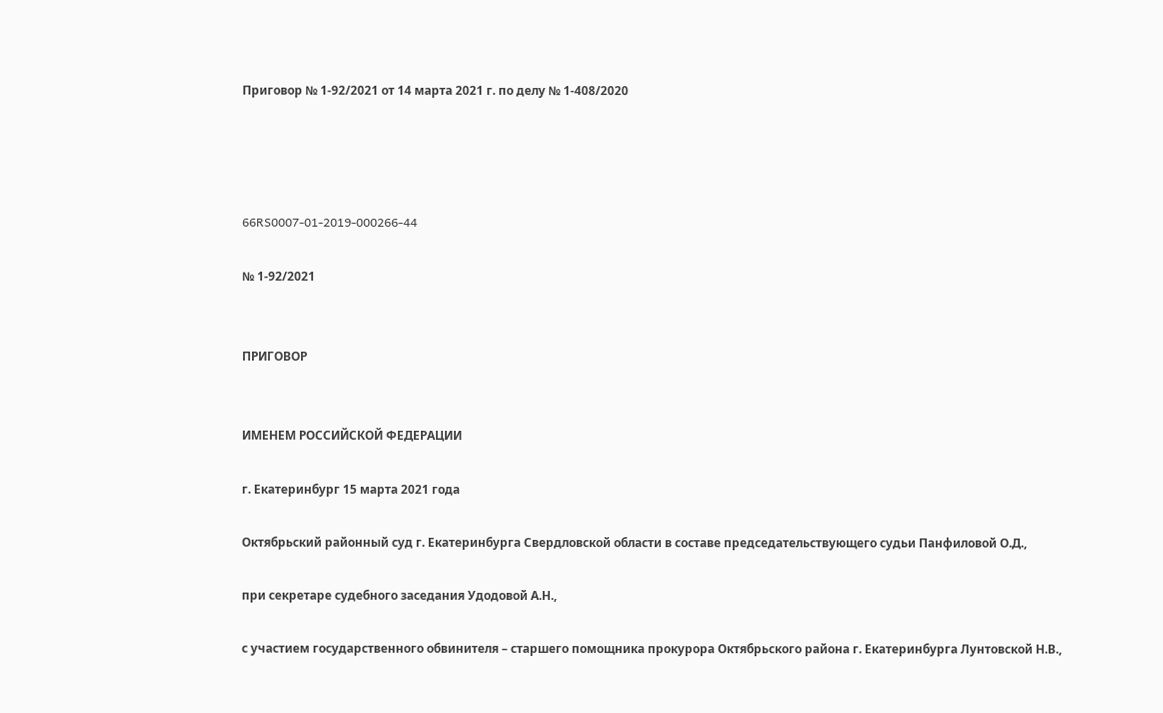Приговор № 1-92/2021 от 14 марта 2021 г. по делу № 1-408/2020




66RS0007-01-2019-000266-44

№ 1-92/2021


ПРИГОВОР


ИМЕНЕМ РОССИЙСКОЙ ФЕДЕРАЦИИ

г. Екатеринбург 15 марта 2021 года

Октябрьский районный суд г. Екатеринбурга Свердловской области в составе председательствующего судьи Панфиловой О.Д.,

при секретаре судебного заседания Удодовой А.Н.,

с участием государственного обвинителя – старшего помощника прокурора Октябрьского района г. Екатеринбурга Лунтовской Н.В.,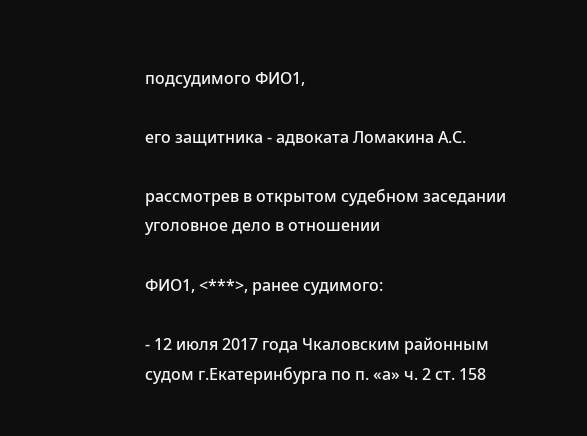подсудимого ФИО1,

его защитника - адвоката Ломакина А.С.

рассмотрев в открытом судебном заседании уголовное дело в отношении

ФИО1, <***>, ранее судимого:

- 12 июля 2017 года Чкаловским районным судом г.Екатеринбурга по п. «а» ч. 2 ст. 158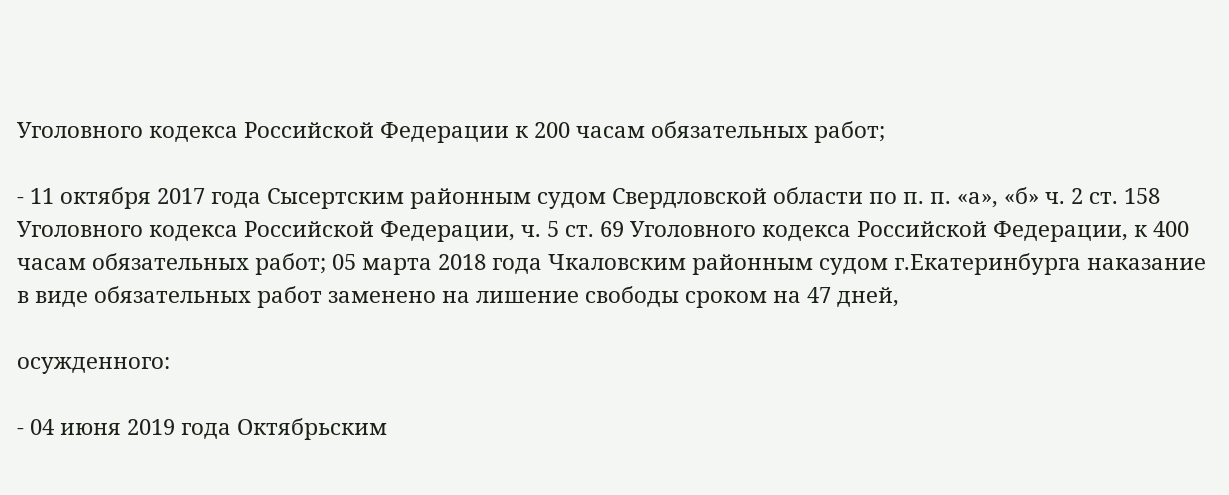Уголовного кодекса Российской Федерации к 200 часам обязательных работ;

- 11 октября 2017 года Сысертским районным судом Свердловской области по п. п. «а», «б» ч. 2 ст. 158 Уголовного кодекса Российской Федерации, ч. 5 ст. 69 Уголовного кодекса Российской Федерации, к 400 часам обязательных работ; 05 марта 2018 года Чкаловским районным судом г.Екатеринбурга наказание в виде обязательных работ заменено на лишение свободы сроком на 47 дней,

осужденного:

- 04 июня 2019 года Октябрьским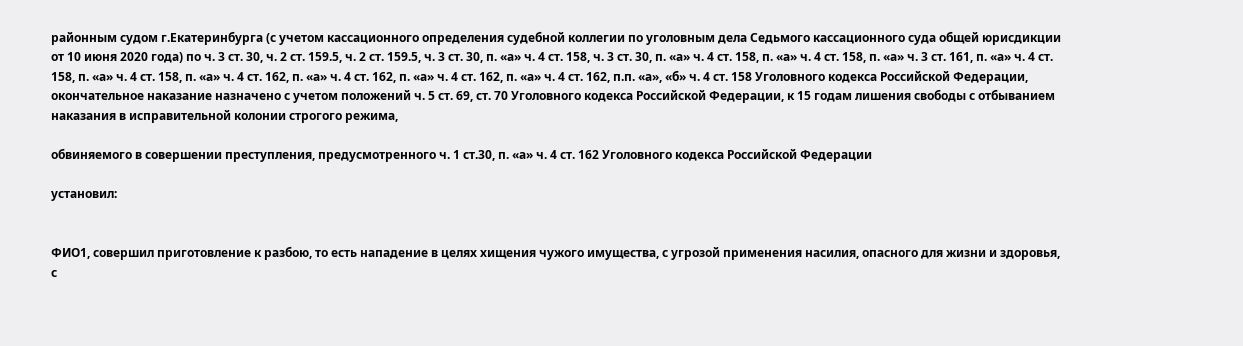районным судом г.Екатеринбурга (с учетом кассационного определения судебной коллегии по уголовным дела Седьмого кассационного суда общей юрисдикции от 10 июня 2020 года) по ч. 3 ст. 30, ч. 2 ст. 159.5, ч. 2 ст. 159.5, ч. 3 ст. 30, п. «а» ч. 4 ст. 158, ч. 3 ст. 30, п. «а» ч. 4 ст. 158, п. «а» ч. 4 ст. 158, п. «а» ч. 3 ст. 161, п. «а» ч. 4 ст. 158, п. «а» ч. 4 ст. 158, п. «а» ч. 4 ст. 162, п. «а» ч. 4 ст. 162, п. «а» ч. 4 ст. 162, п. «а» ч. 4 ст. 162, п.п. «а», «б» ч. 4 ст. 158 Уголовного кодекса Российской Федерации, окончательное наказание назначено с учетом положений ч. 5 ст. 69, ст. 70 Уголовного кодекса Российской Федерации, к 15 годам лишения свободы с отбыванием наказания в исправительной колонии строгого режима,

обвиняемого в совершении преступления, предусмотренного ч. 1 ст.30, п. «а» ч. 4 ст. 162 Уголовного кодекса Российской Федерации

установил:


ФИО1, совершил приготовление к разбою, то есть нападение в целях хищения чужого имущества, с угрозой применения насилия, опасного для жизни и здоровья, с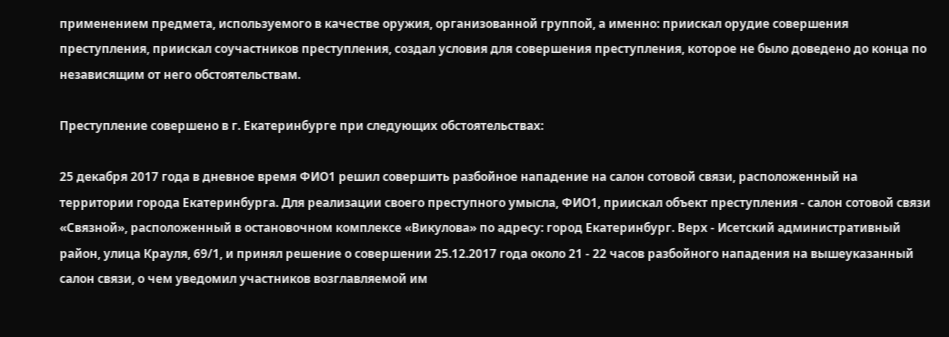применением предмета, используемого в качестве оружия, организованной группой, а именно: приискал орудие совершения преступления, приискал соучастников преступления, создал условия для совершения преступления, которое не было доведено до конца по независящим от него обстоятельствам.

Преступление совершено в г. Екатеринбурге при следующих обстоятельствах:

25 декабря 2017 года в дневное время ФИО1 решил совершить разбойное нападение на салон сотовой связи, расположенный на территории города Екатеринбурга. Для реализации своего преступного умысла, ФИО1, приискал объект преступления - салон сотовой связи «Связной», расположенный в остановочном комплексе «Викулова» по адресу: город Екатеринбург. Верх - Исетский административный район, улица Крауля, 69/1, и принял решение о совершении 25.12.2017 года около 21 - 22 часов разбойного нападения на вышеуказанный салон связи, о чем уведомил участников возглавляемой им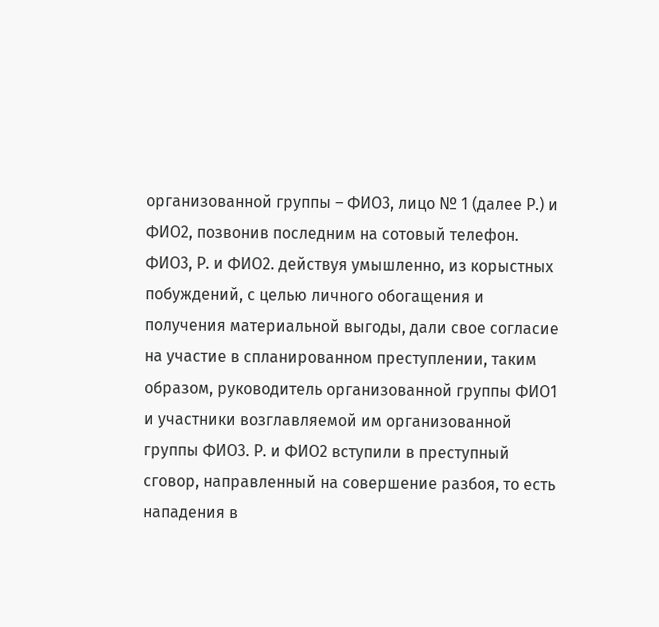организованной группы – ФИО3, лицо № 1 (далее Р.) и ФИО2, позвонив последним на сотовый телефон. ФИО3, Р. и ФИО2. действуя умышленно, из корыстных побуждений, с целью личного обогащения и получения материальной выгоды, дали свое согласие на участие в спланированном преступлении, таким образом, руководитель организованной группы ФИО1 и участники возглавляемой им организованной группы ФИО3. Р. и ФИО2 вступили в преступный сговор, направленный на совершение разбоя, то есть нападения в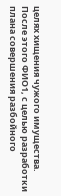целях хищения чужого имущества. После этого ФИО1, с целью разработки плана совершения разбойного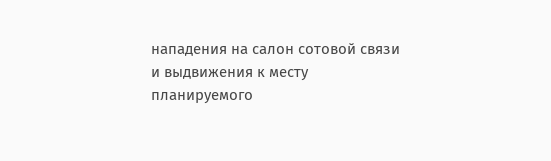нападения на салон сотовой связи и выдвижения к месту планируемого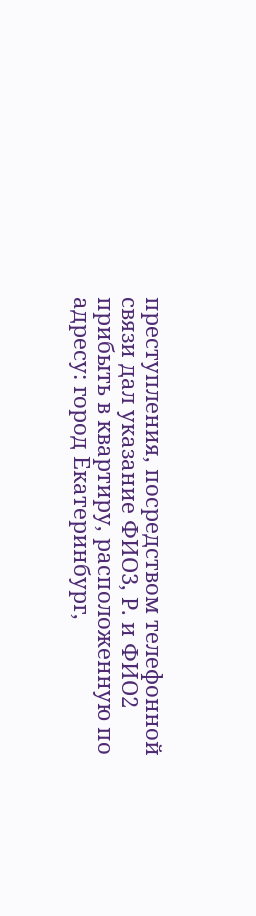преступления, посредством телефонной связи дал указание ФИО3, Р. и ФИО2 прибыть в квартиру, расположенную по адресу: город Екатеринбург,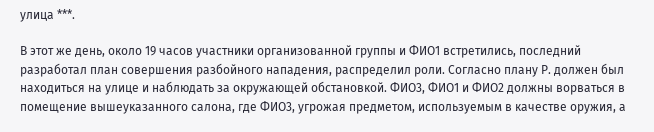улица ***.

В этот же день, около 19 часов участники организованной группы и ФИО1 встретились, последний разработал план совершения разбойного нападения, распределил роли. Согласно плану Р. должен был находиться на улице и наблюдать за окружающей обстановкой. ФИО3, ФИО1 и ФИО2 должны ворваться в помещение вышеуказанного салона, где ФИО3, угрожая предметом, используемым в качестве оружия, а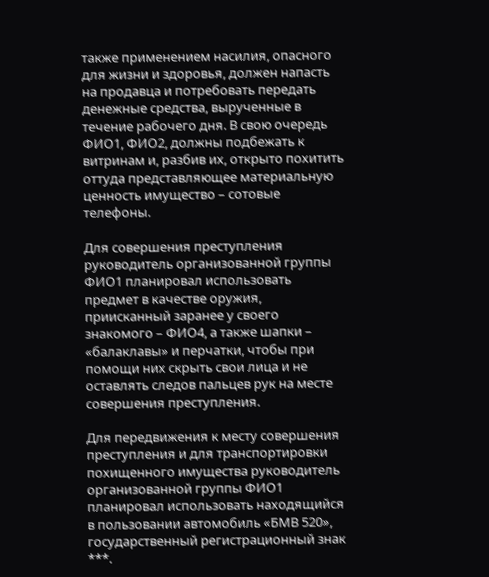также применением насилия, опасного для жизни и здоровья, должен напасть на продавца и потребовать передать денежные средства, вырученные в течение рабочего дня. В свою очередь ФИО1, ФИО2, должны подбежать к витринам и, разбив их, открыто похитить оттуда представляющее материальную ценность имущество – сотовые телефоны.

Для совершения преступления руководитель организованной группы ФИО1 планировал использовать предмет в качестве оружия, приисканный заранее у своего знакомого – ФИО4, а также шапки – «балаклавы» и перчатки, чтобы при помощи них скрыть свои лица и не оставлять следов пальцев рук на месте совершения преступления.

Для передвижения к месту совершения преступления и для транспортировки похищенного имущества руководитель организованной группы ФИО1 планировал использовать находящийся в пользовании автомобиль «БМВ 520», государственный регистрационный знак ***.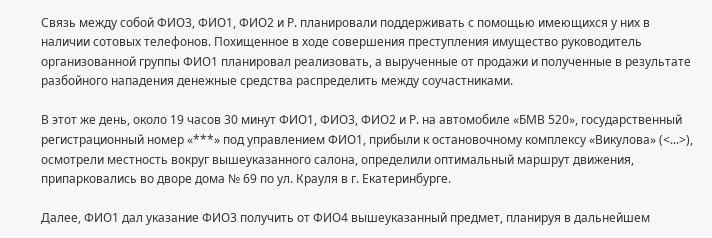Связь между собой ФИО3, ФИО1, ФИО2 и Р. планировали поддерживать с помощью имеющихся у них в наличии сотовых телефонов. Похищенное в ходе совершения преступления имущество руководитель организованной группы ФИО1 планировал реализовать, а вырученные от продажи и полученные в результате разбойного нападения денежные средства распределить между соучастниками.

В этот же день, около 19 часов 30 минут ФИО1, ФИО3, ФИО2 и Р. на автомобиле «БМВ 520», государственный регистрационный номер «***» под управлением ФИО1, прибыли к остановочному комплексу «Викулова» (<...>), осмотрели местность вокруг вышеуказанного салона, определили оптимальный маршрут движения, припарковались во дворе дома № 69 по ул. Крауля в г. Екатеринбурге.

Далее, ФИО1 дал указание ФИО3 получить от ФИО4 вышеуказанный предмет, планируя в дальнейшем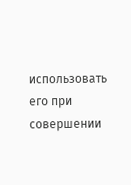использовать его при совершении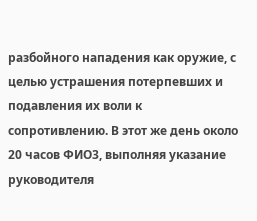разбойного нападения как оружие, с целью устрашения потерпевших и подавления их воли к сопротивлению. В этот же день около 20 часов ФИО3, выполняя указание руководителя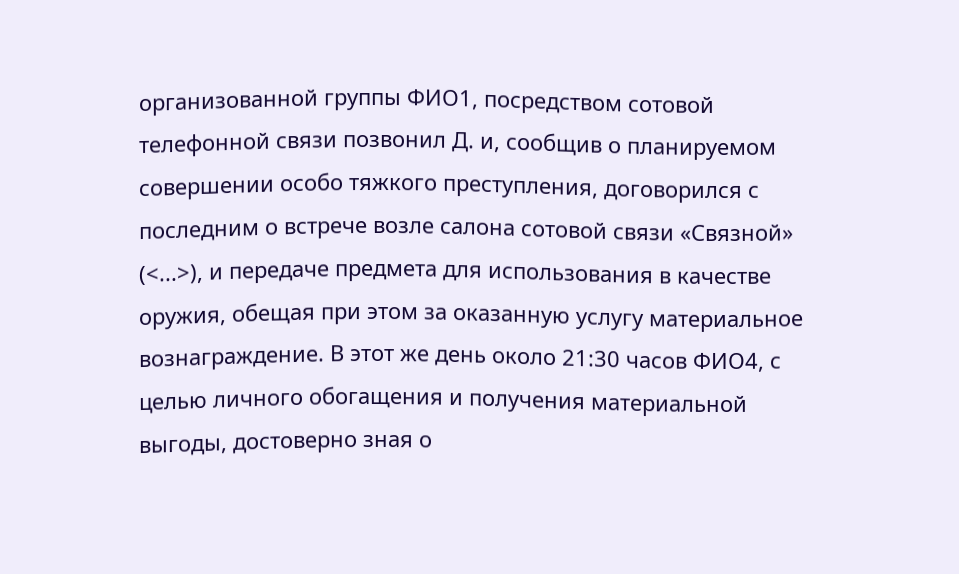организованной группы ФИО1, посредством сотовой телефонной связи позвонил Д. и, сообщив о планируемом совершении особо тяжкого преступления, договорился с последним о встрече возле салона сотовой связи «Связной» (<...>), и передаче предмета для использования в качестве оружия, обещая при этом за оказанную услугу материальное вознаграждение. В этот же день около 21:30 часов ФИО4, с целью личного обогащения и получения материальной выгоды, достоверно зная о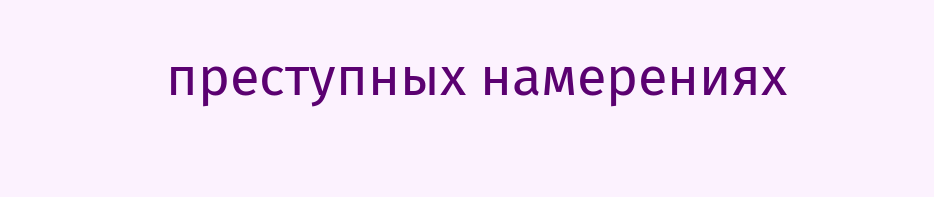преступных намерениях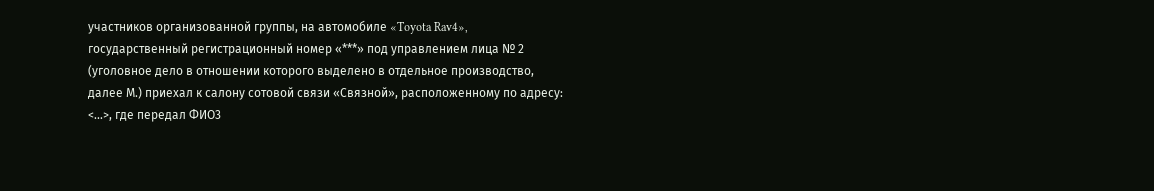участников организованной группы, на автомобиле «Toyota Rav4», государственный регистрационный номер «***» под управлением лица № 2 (уголовное дело в отношении которого выделено в отдельное производство, далее М.) приехал к салону сотовой связи «Связной», расположенному по адресу: <...>, где передал ФИО3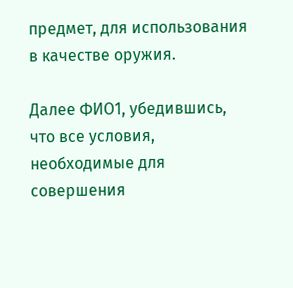предмет, для использования в качестве оружия.

Далее ФИО1, убедившись, что все условия, необходимые для совершения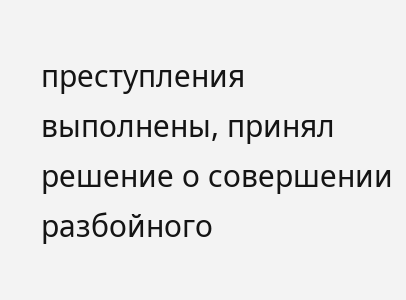преступления выполнены, принял решение о совершении разбойного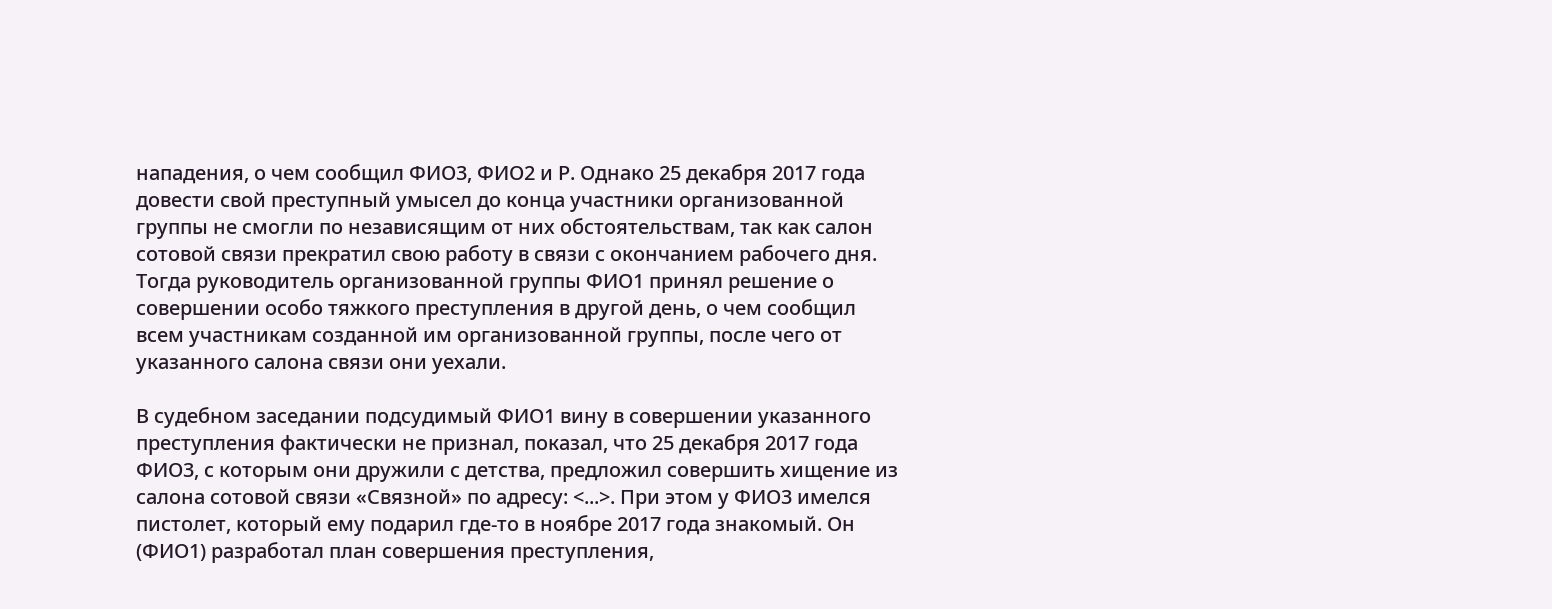нападения, о чем сообщил ФИО3, ФИО2 и Р. Однако 25 декабря 2017 года довести свой преступный умысел до конца участники организованной группы не смогли по независящим от них обстоятельствам, так как салон сотовой связи прекратил свою работу в связи с окончанием рабочего дня. Тогда руководитель организованной группы ФИО1 принял решение о совершении особо тяжкого преступления в другой день, о чем сообщил всем участникам созданной им организованной группы, после чего от указанного салона связи они уехали.

В судебном заседании подсудимый ФИО1 вину в совершении указанного преступления фактически не признал, показал, что 25 декабря 2017 года ФИО3, с которым они дружили с детства, предложил совершить хищение из салона сотовой связи «Связной» по адресу: <...>. При этом у ФИО3 имелся пистолет, который ему подарил где-то в ноябре 2017 года знакомый. Он (ФИО1) разработал план совершения преступления,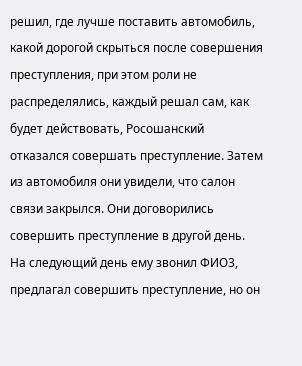решил, где лучше поставить автомобиль, какой дорогой скрыться после совершения преступления, при этом роли не распределялись, каждый решал сам, как будет действовать, Росошанский отказался совершать преступление. Затем из автомобиля они увидели, что салон связи закрылся. Они договорились совершить преступление в другой день. На следующий день ему звонил ФИО3, предлагал совершить преступление, но он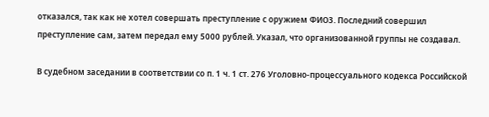отказался, так как не хотел совершать преступление с оружием ФИО3. Последний совершил преступление сам, затем передал ему 5000 рублей. Указал, что организованной группы не создавал.

В судебном заседании в соответствии со п. 1 ч. 1 ст. 276 Уголовно-процессуального кодекса Российской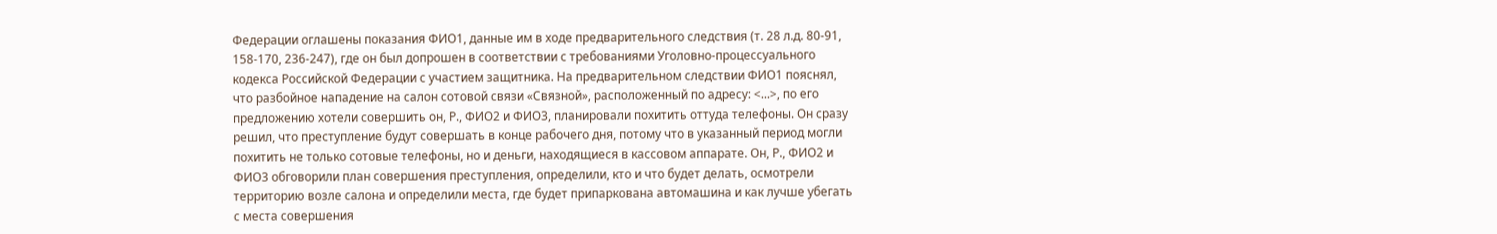Федерации оглашены показания ФИО1, данные им в ходе предварительного следствия (т. 28 л.д. 80-91, 158-170, 236-247), где он был допрошен в соответствии с требованиями Уголовно-процессуального кодекса Российской Федерации с участием защитника. На предварительном следствии ФИО1 пояснял, что разбойное нападение на салон сотовой связи «Связной», расположенный по адресу: <...>, по его предложению хотели совершить он, Р., ФИО2 и ФИО3, планировали похитить оттуда телефоны. Он сразу решил, что преступление будут совершать в конце рабочего дня, потому что в указанный период могли похитить не только сотовые телефоны, но и деньги, находящиеся в кассовом аппарате. Он, Р., ФИО2 и ФИО3 обговорили план совершения преступления, определили, кто и что будет делать, осмотрели территорию возле салона и определили места, где будет припаркована автомашина и как лучше убегать с места совершения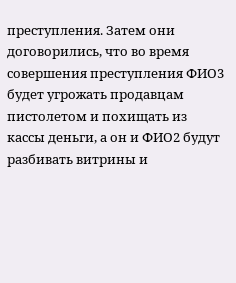преступления. Затем они договорились, что во время совершения преступления ФИО3 будет угрожать продавцам пистолетом и похищать из кассы деньги, а он и ФИО2 будут разбивать витрины и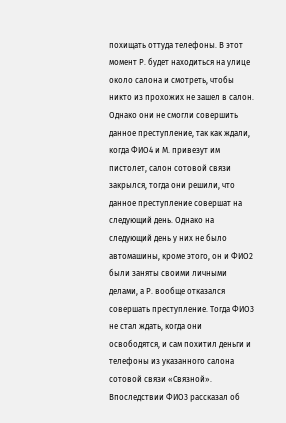похищать оттуда телефоны. В этот момент Р. будет находиться на улице около салона и смотреть, чтобы никто из прохожих не зашел в салон. Однако они не смогли совершить данное преступление, так как ждали, когда ФИО4 и М. привезут им пистолет, салон сотовой связи закрылся, тогда они решили, что данное преступление совершат на следующий день. Однако на следующий день у них не было автомашины, кроме этого, он и ФИО2 были заняты своими личными делами, а Р. вообще отказался совершать преступление. Тогда ФИО3 не стал ждать, когда они освободятся, и сам похитил деньги и телефоны из указанного салона сотовой связи «Связной». Впоследствии ФИО3 рассказал об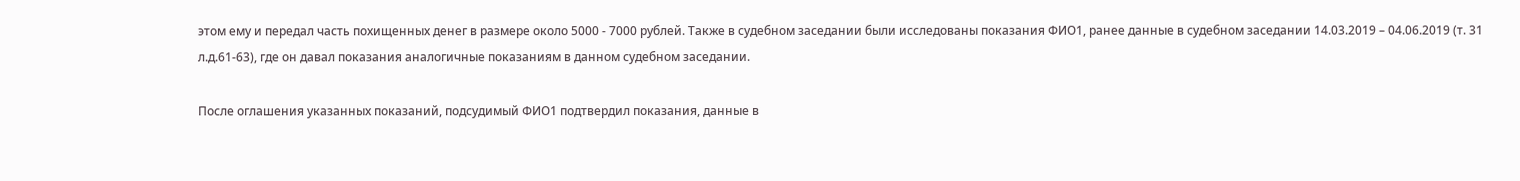этом ему и передал часть похищенных денег в размере около 5000 - 7000 рублей. Также в судебном заседании были исследованы показания ФИО1, ранее данные в судебном заседании 14.03.2019 – 04.06.2019 (т. 31 л.д.61-63), где он давал показания аналогичные показаниям в данном судебном заседании.

После оглашения указанных показаний, подсудимый ФИО1 подтвердил показания, данные в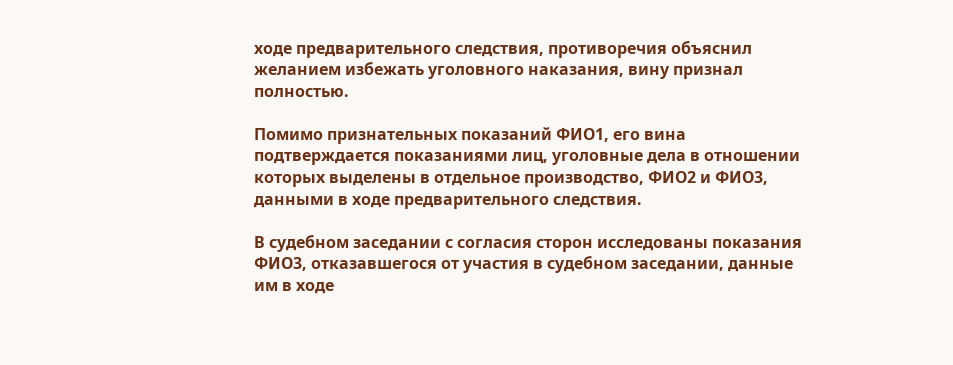ходе предварительного следствия, противоречия объяснил желанием избежать уголовного наказания, вину признал полностью.

Помимо признательных показаний ФИО1, его вина подтверждается показаниями лиц, уголовные дела в отношении которых выделены в отдельное производство, ФИО2 и ФИО3, данными в ходе предварительного следствия.

В судебном заседании с согласия сторон исследованы показания ФИО3, отказавшегося от участия в судебном заседании, данные им в ходе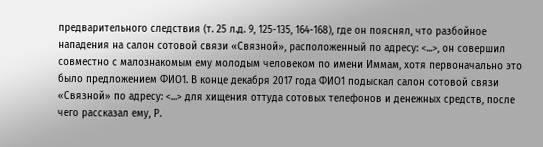предварительного следствия (т. 25 л.д. 9, 125-135, 164-168), где он пояснял, что разбойное нападения на салон сотовой связи «Связной», расположенный по адресу: <...>, он совершил совместно с малознакомым ему молодым человеком по имени Иммам, хотя первоначально это было предложением ФИО1. В конце декабря 2017 года ФИО1 подыскал салон сотовой связи «Связной» по адресу: <...> для хищения оттуда сотовых телефонов и денежных средств, после чего рассказал ему, Р.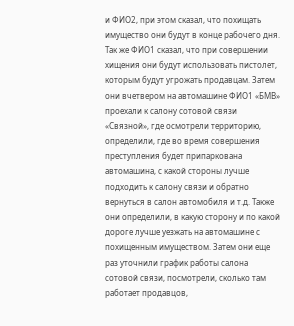и ФИО2, при этом сказал, что похищать имущество они будут в конце рабочего дня. Так же ФИО1 сказал, что при совершении хищения они будут использовать пистолет, которым будут угрожать продавцам. Затем они вчетвером на автомашине ФИО1 «БМВ» проехали к салону сотовой связи «Связной», где осмотрели территорию, определили, где во время совершения преступления будет припаркована автомашина, с какой стороны лучше подходить к салону связи и обратно вернуться в салон автомобиля и т.д. Также они определили, в какую сторону и по какой дороге лучше уезжать на автомашине с похищенным имуществом. Затем они еще раз уточнили график работы салона сотовой связи, посмотрели, сколько там работает продавцов,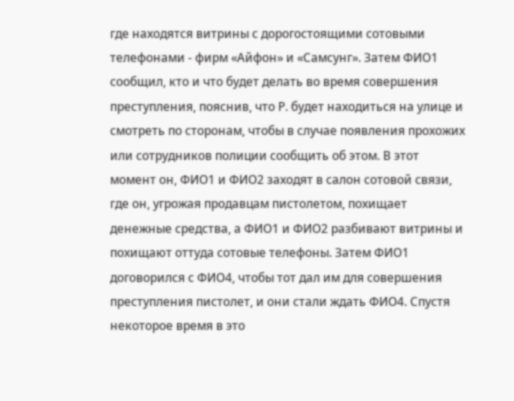где находятся витрины с дорогостоящими сотовыми телефонами - фирм «Айфон» и «Самсунг». Затем ФИО1 сообщил, кто и что будет делать во время совершения преступления, пояснив, что Р. будет находиться на улице и смотреть по сторонам, чтобы в случае появления прохожих или сотрудников полиции сообщить об этом. В этот момент он, ФИО1 и ФИО2 заходят в салон сотовой связи, где он, угрожая продавцам пистолетом, похищает денежные средства, а ФИО1 и ФИО2 разбивают витрины и похищают оттуда сотовые телефоны. Затем ФИО1 договорился с ФИО4, чтобы тот дал им для совершения преступления пистолет, и они стали ждать ФИО4. Спустя некоторое время в это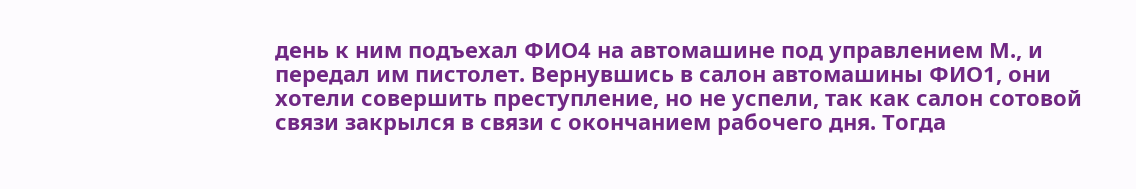день к ним подъехал ФИО4 на автомашине под управлением М., и передал им пистолет. Вернувшись в салон автомашины ФИО1, они хотели совершить преступление, но не успели, так как салон сотовой связи закрылся в связи с окончанием рабочего дня. Тогда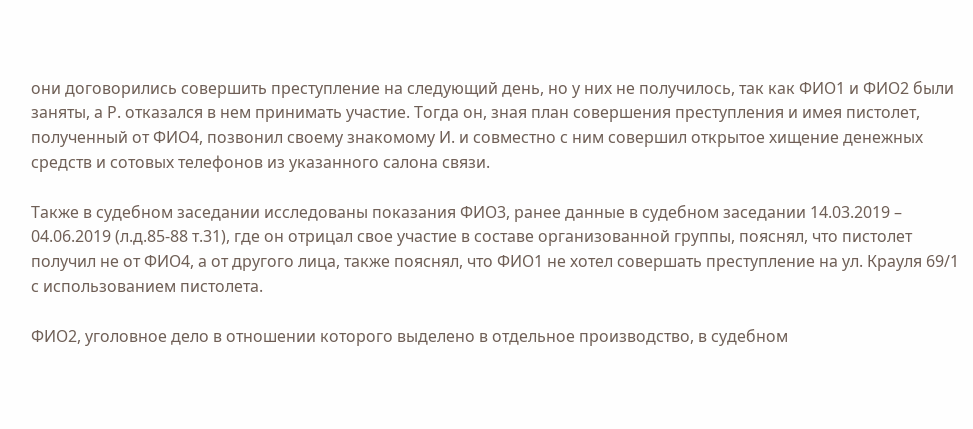они договорились совершить преступление на следующий день, но у них не получилось, так как ФИО1 и ФИО2 были заняты, а Р. отказался в нем принимать участие. Тогда он, зная план совершения преступления и имея пистолет, полученный от ФИО4, позвонил своему знакомому И. и совместно с ним совершил открытое хищение денежных средств и сотовых телефонов из указанного салона связи.

Также в судебном заседании исследованы показания ФИО3, ранее данные в судебном заседании 14.03.2019 – 04.06.2019 (л.д.85-88 т.31), где он отрицал свое участие в составе организованной группы, пояснял, что пистолет получил не от ФИО4, а от другого лица, также пояснял, что ФИО1 не хотел совершать преступление на ул. Крауля 69/1 с использованием пистолета.

ФИО2, уголовное дело в отношении которого выделено в отдельное производство, в судебном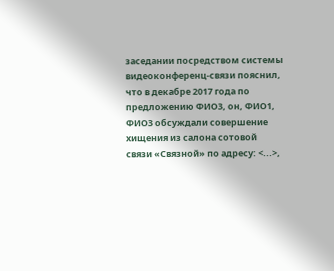заседании посредством системы видеоконференц-связи пояснил, что в декабре 2017 года по предложению ФИО3, он, ФИО1, ФИО3 обсуждали совершение хищения из салона сотовой связи «Связной» по адресу: <...>,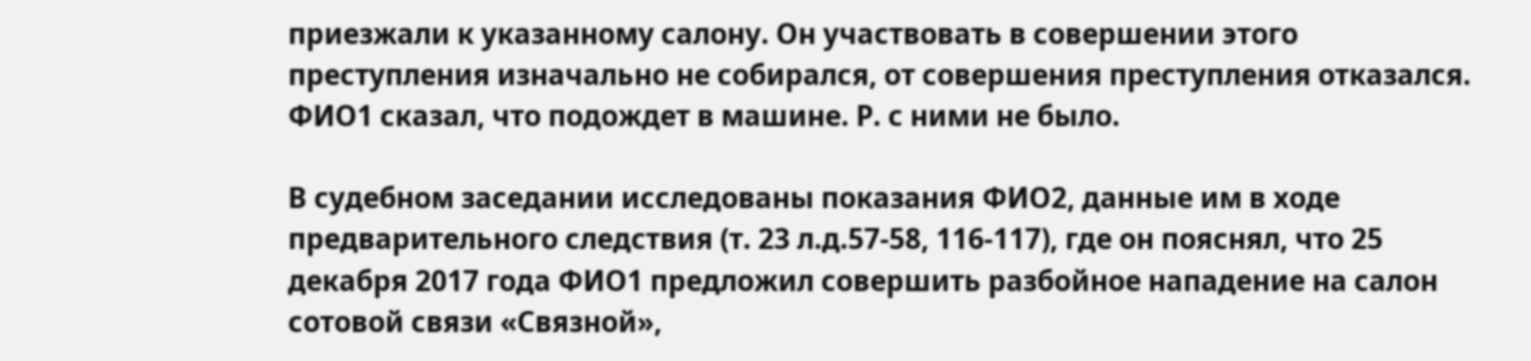приезжали к указанному салону. Он участвовать в совершении этого преступления изначально не собирался, от совершения преступления отказался. ФИО1 сказал, что подождет в машине. Р. с ними не было.

В судебном заседании исследованы показания ФИО2, данные им в ходе предварительного следствия (т. 23 л.д.57-58, 116-117), где он пояснял, что 25 декабря 2017 года ФИО1 предложил совершить разбойное нападение на салон сотовой связи «Связной»,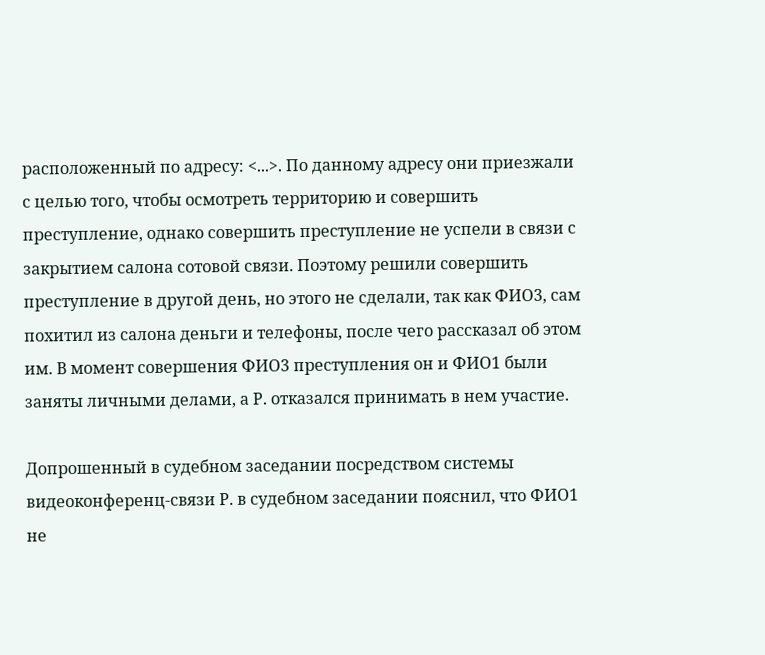расположенный по адресу: <...>. По данному адресу они приезжали с целью того, чтобы осмотреть территорию и совершить преступление, однако совершить преступление не успели в связи с закрытием салона сотовой связи. Поэтому решили совершить преступление в другой день, но этого не сделали, так как ФИО3, сам похитил из салона деньги и телефоны, после чего рассказал об этом им. В момент совершения ФИО3 преступления он и ФИО1 были заняты личными делами, а Р. отказался принимать в нем участие.

Допрошенный в судебном заседании посредством системы видеоконференц-связи Р. в судебном заседании пояснил, что ФИО1 не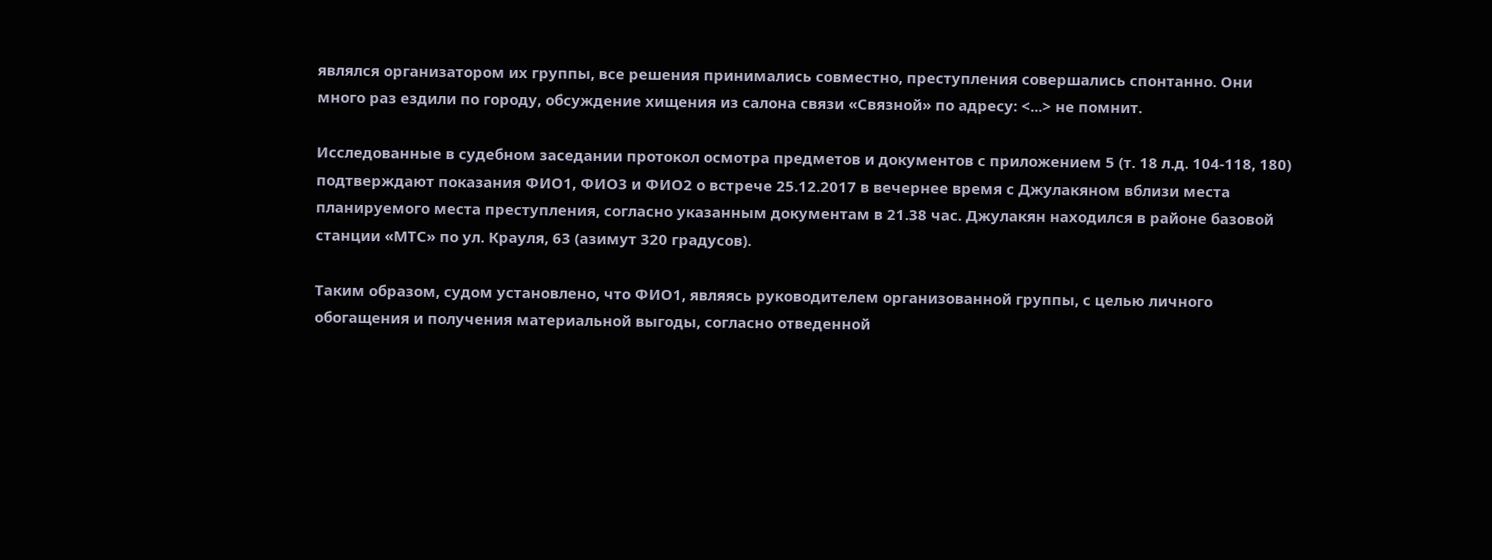являлся организатором их группы, все решения принимались совместно, преступления совершались спонтанно. Они много раз ездили по городу, обсуждение хищения из салона связи «Связной» по адресу: <...> не помнит.

Исследованные в судебном заседании протокол осмотра предметов и документов с приложением 5 (т. 18 л.д. 104-118, 180) подтверждают показания ФИО1, ФИО3 и ФИО2 о встрече 25.12.2017 в вечернее время с Джулакяном вблизи места планируемого места преступления, согласно указанным документам в 21.38 час. Джулакян находился в районе базовой станции «МТС» по ул. Крауля, 63 (азимут 320 градусов).

Таким образом, судом установлено, что ФИО1, являясь руководителем организованной группы, с целью личного обогащения и получения материальной выгоды, согласно отведенной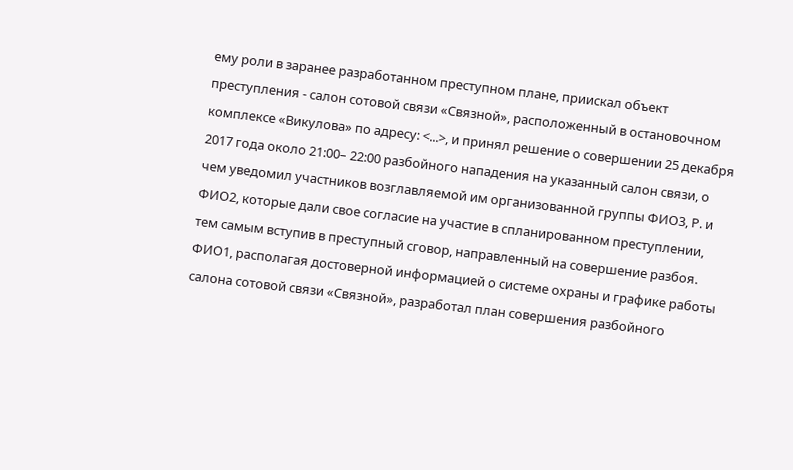ему роли в заранее разработанном преступном плане, приискал объект преступления - салон сотовой связи «Связной», расположенный в остановочном комплексе «Викулова» по адресу: <...>, и принял решение о совершении 25 декабря 2017 года около 21:00– 22:00 разбойного нападения на указанный салон связи, о чем уведомил участников возглавляемой им организованной группы ФИО3, Р. и ФИО2, которые дали свое согласие на участие в спланированном преступлении, тем самым вступив в преступный сговор, направленный на совершение разбоя. ФИО1, располагая достоверной информацией о системе охраны и графике работы салона сотовой связи «Связной», разработал план совершения разбойного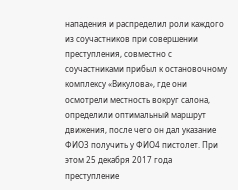нападения и распределил роли каждого из соучастников при совершении преступления, совместно с соучастниками прибыл к остановочному комплексу «Викулова», где они осмотрели местность вокруг салона, определили оптимальный маршрут движения, после чего он дал указание ФИО3 получить у ФИО4 пистолет. При этом 25 декабря 2017 года преступление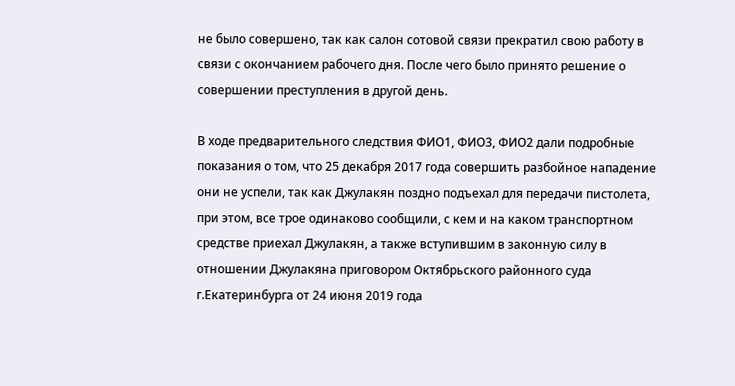не было совершено, так как салон сотовой связи прекратил свою работу в связи с окончанием рабочего дня. После чего было принято решение о совершении преступления в другой день.

В ходе предварительного следствия ФИО1, ФИО3, ФИО2 дали подробные показания о том, что 25 декабря 2017 года совершить разбойное нападение они не успели, так как Джулакян поздно подъехал для передачи пистолета, при этом, все трое одинаково сообщили, с кем и на каком транспортном средстве приехал Джулакян, а также вступившим в законную силу в отношении Джулакяна приговором Октябрьского районного суда г.Екатеринбурга от 24 июня 2019 года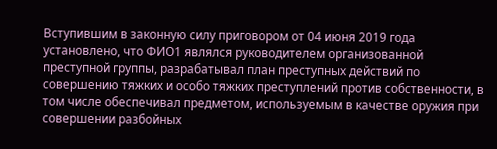Вступившим в законную силу приговором от 04 июня 2019 года установлено, что ФИО1 являлся руководителем организованной преступной группы, разрабатывал план преступных действий по совершению тяжких и особо тяжких преступлений против собственности, в том числе обеспечивал предметом, используемым в качестве оружия при совершении разбойных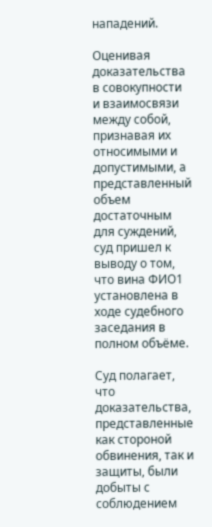нападений.

Оценивая доказательства в совокупности и взаимосвязи между собой, признавая их относимыми и допустимыми, а представленный объем достаточным для суждений, суд пришел к выводу о том, что вина ФИО1 установлена в ходе судебного заседания в полном объёме.

Суд полагает, что доказательства, представленные как стороной обвинения, так и защиты, были добыты с соблюдением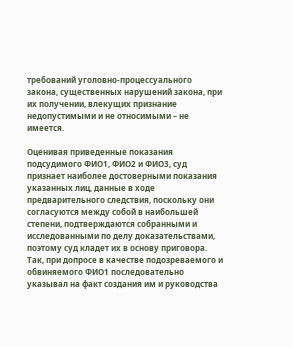требований уголовно-процессуального закона, существенных нарушений закона, при их получении, влекущих признание недопустимыми и не относимыми – не имеется.

Оценивая приведенные показания подсудимого ФИО1, ФИО2 и ФИО3, суд признает наиболее достоверными показания указанных лиц, данные в ходе предварительного следствия, поскольку они согласуются между собой в наибольшей степени, подтверждаются собранными и исследованными по делу доказательствами, поэтому суд кладет их в основу приговора. Так, при допросе в качестве подозреваемого и обвиняемого ФИО1 последовательно указывал на факт создания им и руководства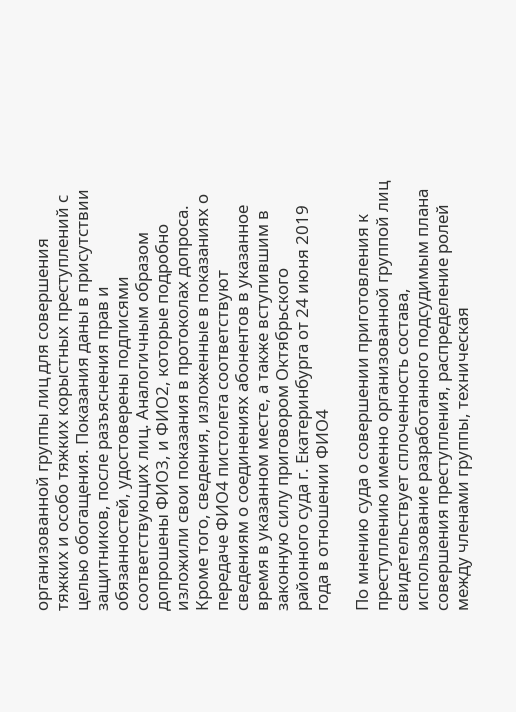организованной группы лиц для совершения тяжких и особо тяжких корыстных преступлений с целью обогащения. Показания даны в присутствии защитников, после разъяснения прав и обязанностей, удостоверены подписями соответствующих лиц. Аналогичным образом допрошены ФИО3, и ФИО2, которые подробно изложили свои показания в протоколах допроса. Кроме того, сведения, изложенные в показаниях о передаче ФИО4 пистолета соответствуют сведениям о соединениях абонентов в указанное время в указанном месте, а также вступившим в законную силу приговором Октябрьского районного суда г. Екатеринбурга от 24 июня 2019 года в отношении ФИО4

По мнению суда о совершении приготовления к преступлению именно организованной группой лиц свидетельствует сплоченность состава, использование разработанного подсудимым плана совершения преступления, распределение ролей между членами группы, техническая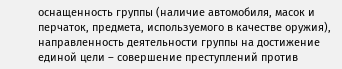оснащенность группы (наличие автомобиля, масок и перчаток, предмета, используемого в качестве оружия), направленность деятельности группы на достижение единой цели – совершение преступлений против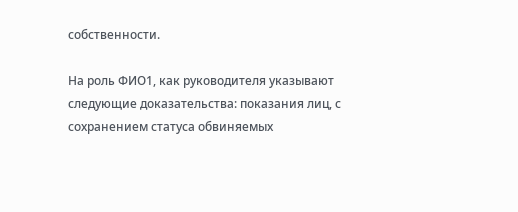собственности.

На роль ФИО1, как руководителя указывают следующие доказательства: показания лиц, с сохранением статуса обвиняемых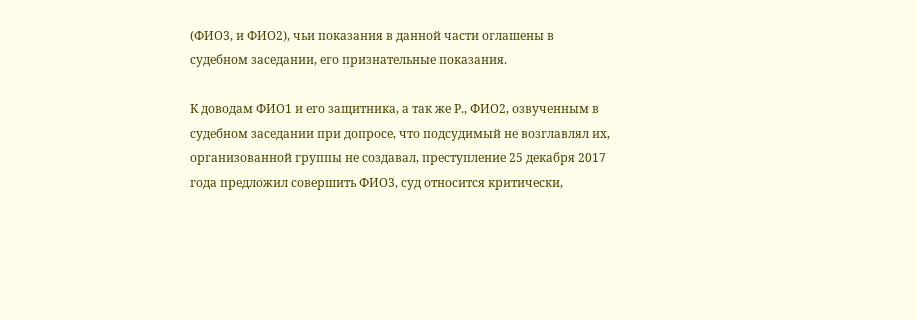(ФИО3, и ФИО2), чьи показания в данной части оглашены в судебном заседании, его признательные показания.

К доводам ФИО1 и его защитника, а так же Р., ФИО2, озвученным в судебном заседании при допросе, что подсудимый не возглавлял их, организованной группы не создавал, преступление 25 декабря 2017 года предложил совершить ФИО3, суд относится критически,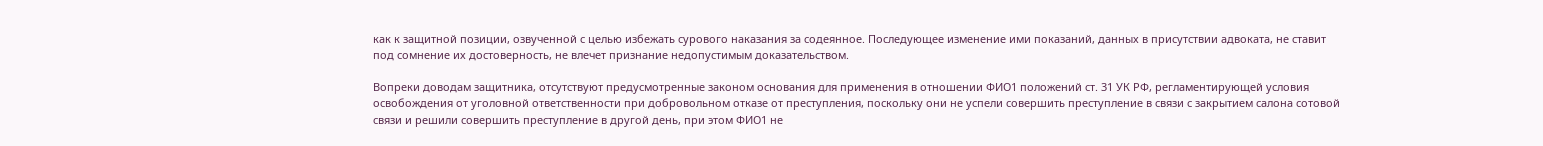как к защитной позиции, озвученной с целью избежать сурового наказания за содеянное. Последующее изменение ими показаний, данных в присутствии адвоката, не ставит под сомнение их достоверность, не влечет признание недопустимым доказательством.

Вопреки доводам защитника, отсутствуют предусмотренные законом основания для применения в отношении ФИО1 положений ст. 31 УК РФ, регламентирующей условия освобождения от уголовной ответственности при добровольном отказе от преступления, поскольку они не успели совершить преступление в связи с закрытием салона сотовой связи и решили совершить преступление в другой день, при этом ФИО1 не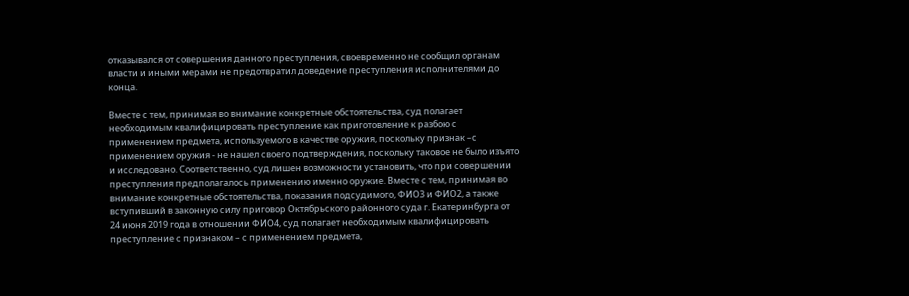отказывался от совершения данного преступления, своевременно не сообщил органам власти и иными мерами не предотвратил доведение преступления исполнителями до конца.

Вместе с тем, принимая во внимание конкретные обстоятельства, суд полагает необходимым квалифицировать преступление как приготовление к разбою с применением предмета, используемого в качестве оружия, поскольку признак –с применением оружия - не нашел своего подтверждения, поскольку таковое не было изъято и исследовано. Соответственно, суд лишен возможности установить, что при совершении преступления предполагалось применению именно оружие. Вместе с тем, принимая во внимание конкретные обстоятельства, показания подсудимого, ФИО3 и ФИО2, а также вступивший в законную силу приговор Октябрьского районного суда г. Екатеринбурга от 24 июня 2019 года в отношении ФИО4, суд полагает необходимым квалифицировать преступление с признаком – с применением предмета,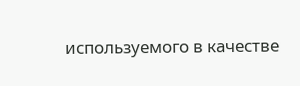используемого в качестве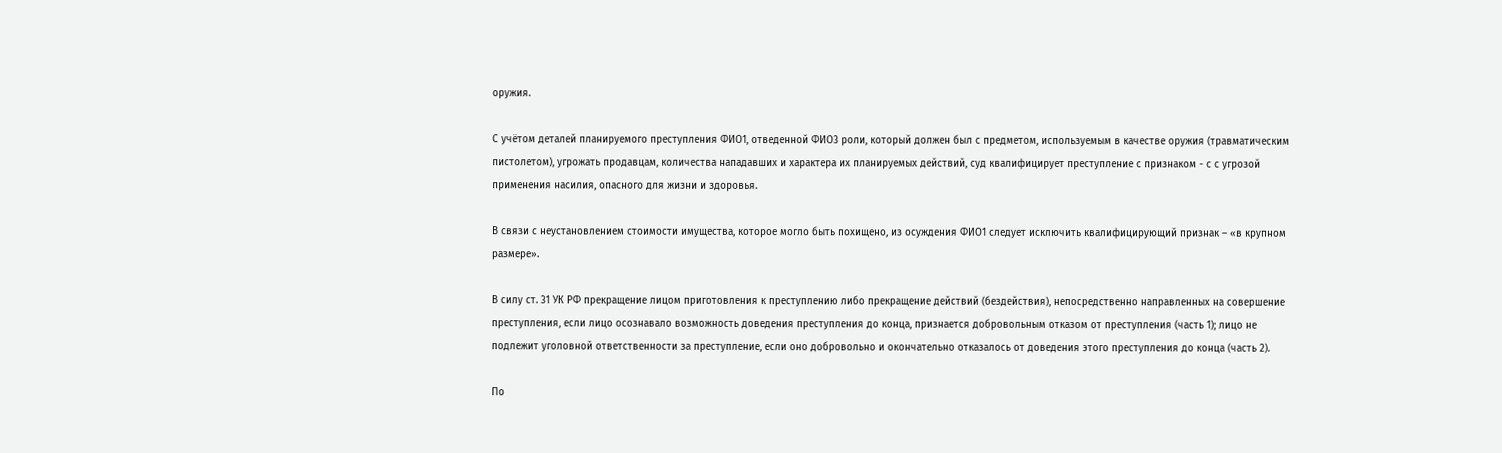оружия.

С учётом деталей планируемого преступления ФИО1, отведенной ФИО3 роли, который должен был с предметом, используемым в качестве оружия (травматическим пистолетом), угрожать продавцам, количества нападавших и характера их планируемых действий, суд квалифицирует преступление с признаком - с с угрозой применения насилия, опасного для жизни и здоровья.

В связи с неустановлением стоимости имущества, которое могло быть похищено, из осуждения ФИО1 следует исключить квалифицирующий признак – «в крупном размере».

В силу ст. 31 УК РФ прекращение лицом приготовления к преступлению либо прекращение действий (бездействия), непосредственно направленных на совершение преступления, если лицо осознавало возможность доведения преступления до конца, признается добровольным отказом от преступления (часть 1); лицо не подлежит уголовной ответственности за преступление, если оно добровольно и окончательно отказалось от доведения этого преступления до конца (часть 2).

По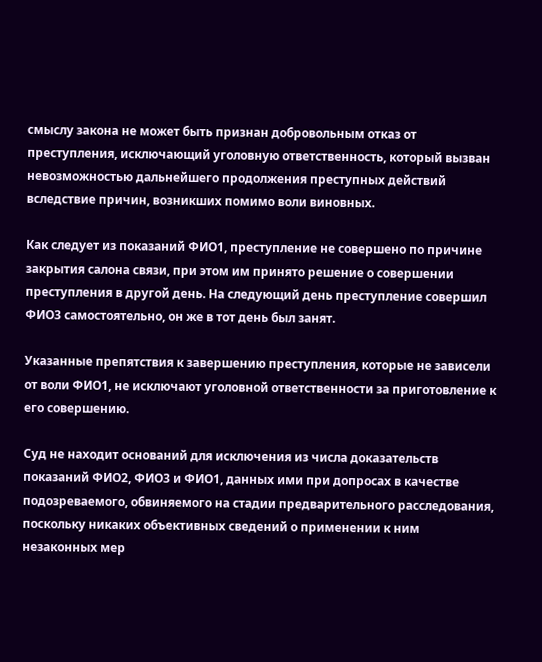смыслу закона не может быть признан добровольным отказ от преступления, исключающий уголовную ответственность, который вызван невозможностью дальнейшего продолжения преступных действий вследствие причин, возникших помимо воли виновных.

Как следует из показаний ФИО1, преступление не совершено по причине закрытия салона связи, при этом им принято решение о совершении преступления в другой день. На следующий день преступление совершил ФИО3 самостоятельно, он же в тот день был занят.

Указанные препятствия к завершению преступления, которые не зависели от воли ФИО1, не исключают уголовной ответственности за приготовление к его совершению.

Суд не находит оснований для исключения из числа доказательств показаний ФИО2, ФИО3 и ФИО1, данных ими при допросах в качестве подозреваемого, обвиняемого на стадии предварительного расследования, поскольку никаких объективных сведений о применении к ним незаконных мер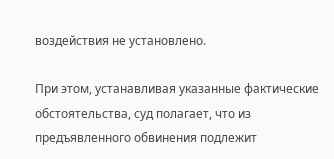воздействия не установлено.

При этом, устанавливая указанные фактические обстоятельства, суд полагает, что из предъявленного обвинения подлежит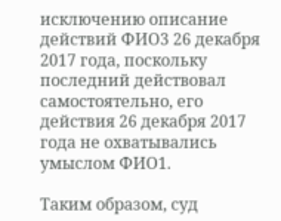исключению описание действий ФИО3 26 декабря 2017 года, поскольку последний действовал самостоятельно, его действия 26 декабря 2017 года не охватывались умыслом ФИО1.

Таким образом, суд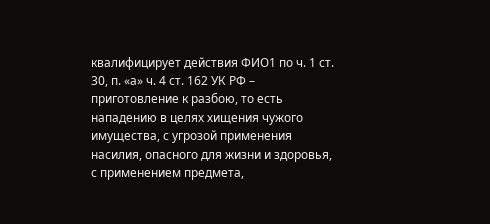квалифицирует действия ФИО1 по ч. 1 ст. 30, п. «а» ч. 4 ст. 162 УК РФ – приготовление к разбою, то есть нападению в целях хищения чужого имущества, с угрозой применения насилия, опасного для жизни и здоровья, с применением предмета,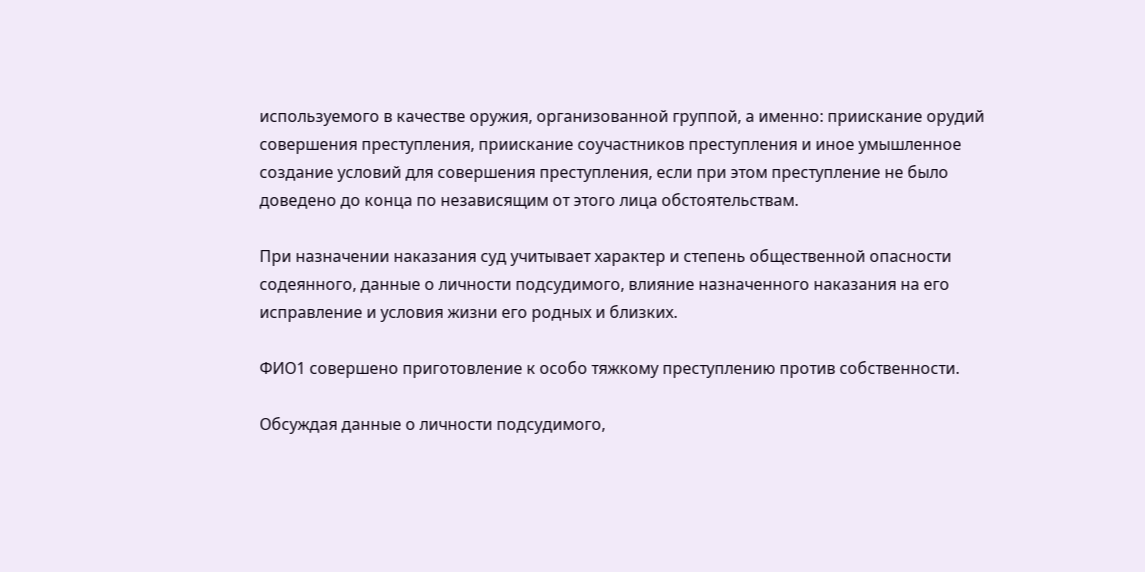используемого в качестве оружия, организованной группой, а именно: приискание орудий совершения преступления, приискание соучастников преступления и иное умышленное создание условий для совершения преступления, если при этом преступление не было доведено до конца по независящим от этого лица обстоятельствам.

При назначении наказания суд учитывает характер и степень общественной опасности содеянного, данные о личности подсудимого, влияние назначенного наказания на его исправление и условия жизни его родных и близких.

ФИО1 совершено приготовление к особо тяжкому преступлению против собственности.

Обсуждая данные о личности подсудимого,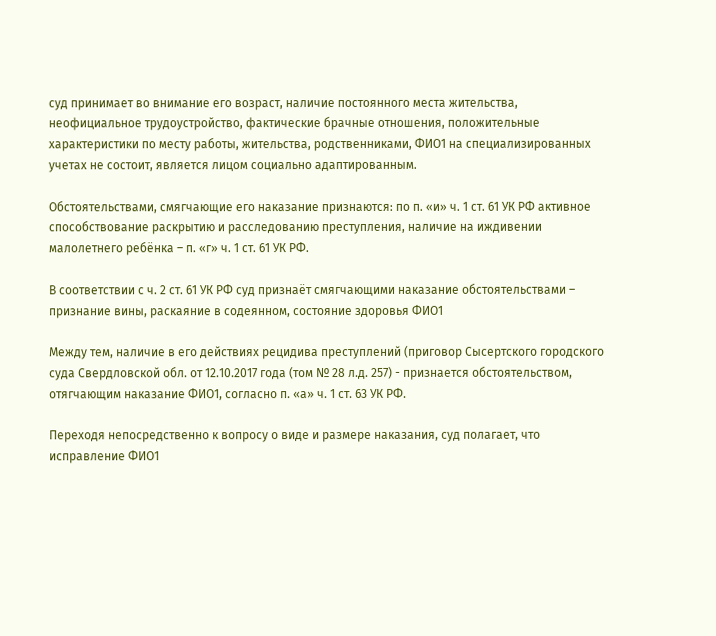суд принимает во внимание его возраст, наличие постоянного места жительства, неофициальное трудоустройство, фактические брачные отношения, положительные характеристики по месту работы, жительства, родственниками, ФИО1 на специализированных учетах не состоит, является лицом социально адаптированным.

Обстоятельствами, смягчающие его наказание признаются: по п. «и» ч. 1 ст. 61 УК РФ активное способствование раскрытию и расследованию преступления, наличие на иждивении малолетнего ребёнка – п. «г» ч. 1 ст. 61 УК РФ.

В соответствии с ч. 2 ст. 61 УК РФ суд признаёт смягчающими наказание обстоятельствами – признание вины, раскаяние в содеянном, состояние здоровья ФИО1

Между тем, наличие в его действиях рецидива преступлений (приговор Сысертского городского суда Свердловской обл. от 12.10.2017 года (том № 28 л.д. 257) - признается обстоятельством, отягчающим наказание ФИО1, согласно п. «а» ч. 1 ст. 63 УК РФ.

Переходя непосредственно к вопросу о виде и размере наказания, суд полагает, что исправление ФИО1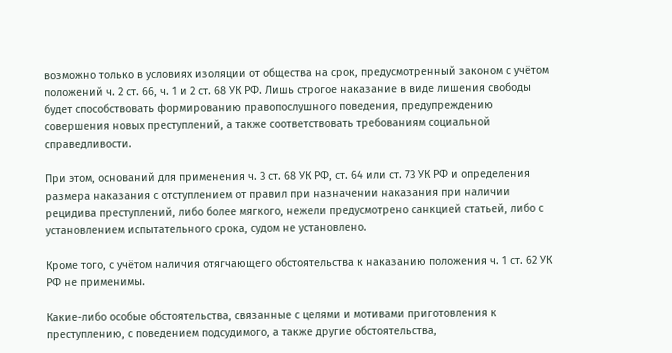возможно только в условиях изоляции от общества на срок, предусмотренный законом с учётом положений ч. 2 ст. 66, ч. 1 и 2 ст. 68 УК РФ. Лишь строгое наказание в виде лишения свободы будет способствовать формированию правопослушного поведения, предупреждению совершения новых преступлений, а также соответствовать требованиям социальной справедливости.

При этом, оснований для применения ч. 3 ст. 68 УК РФ, ст. 64 или ст. 73 УК РФ и определения размера наказания с отступлением от правил при назначении наказания при наличии рецидива преступлений, либо более мягкого, нежели предусмотрено санкцией статьей, либо с установлением испытательного срока, судом не установлено.

Кроме того, с учётом наличия отягчающего обстоятельства к наказанию положения ч. 1 ст. 62 УК РФ не применимы.

Какие-либо особые обстоятельства, связанные с целями и мотивами приготовления к преступлению, с поведением подсудимого, а также другие обстоятельства,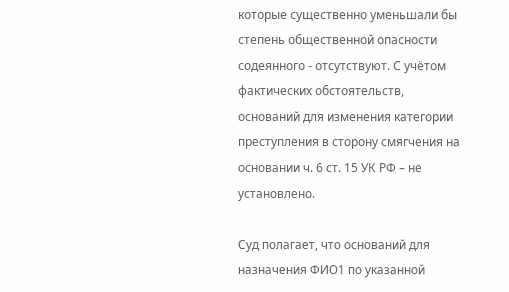которые существенно уменьшали бы степень общественной опасности содеянного - отсутствуют. С учётом фактических обстоятельств, оснований для изменения категории преступления в сторону смягчения на основании ч. 6 ст. 15 УК РФ – не установлено.

Суд полагает, что оснований для назначения ФИО1 по указанной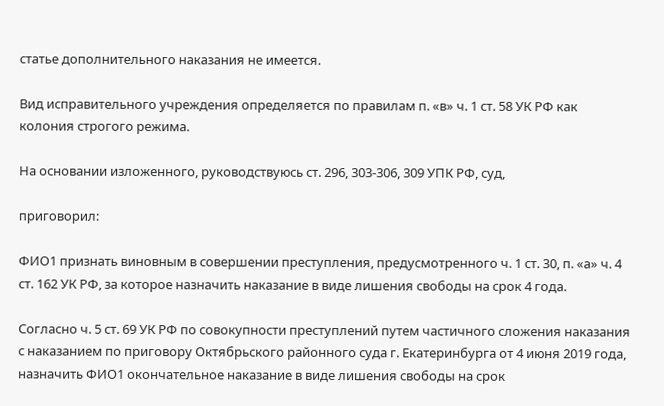статье дополнительного наказания не имеется.

Вид исправительного учреждения определяется по правилам п. «в» ч. 1 ст. 58 УК РФ как колония строгого режима.

На основании изложенного, руководствуюсь ст. 296, 303-306, 309 УПК РФ, суд,

приговорил:

ФИО1 признать виновным в совершении преступления, предусмотренного ч. 1 ст. 30, п. «а» ч. 4 ст. 162 УК РФ, за которое назначить наказание в виде лишения свободы на срок 4 года.

Согласно ч. 5 ст. 69 УК РФ по совокупности преступлений путем частичного сложения наказания с наказанием по приговору Октябрьского районного суда г. Екатеринбурга от 4 июня 2019 года, назначить ФИО1 окончательное наказание в виде лишения свободы на срок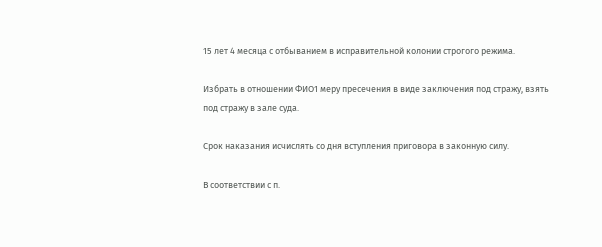15 лет 4 месяца с отбыванием в исправительной колонии строгого режима.

Избрать в отношении ФИО1 меру пресечения в виде заключения под стражу, взять под стражу в зале суда.

Срок наказания исчислять со дня вступления приговора в законную силу.

В соответствии с п.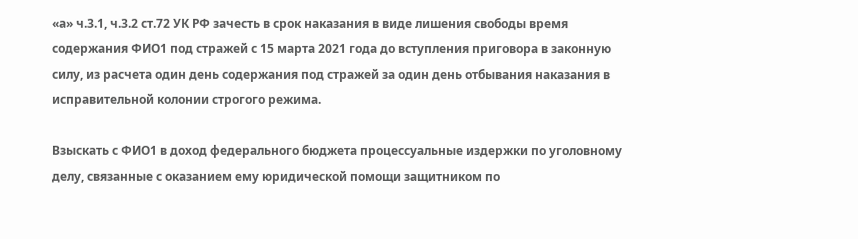«а» ч.3.1, ч.3.2 ст.72 УК РФ зачесть в срок наказания в виде лишения свободы время содержания ФИО1 под стражей с 15 марта 2021 года до вступления приговора в законную силу, из расчета один день содержания под стражей за один день отбывания наказания в исправительной колонии строгого режима.

Взыскать с ФИО1 в доход федерального бюджета процессуальные издержки по уголовному делу, связанные с оказанием ему юридической помощи защитником по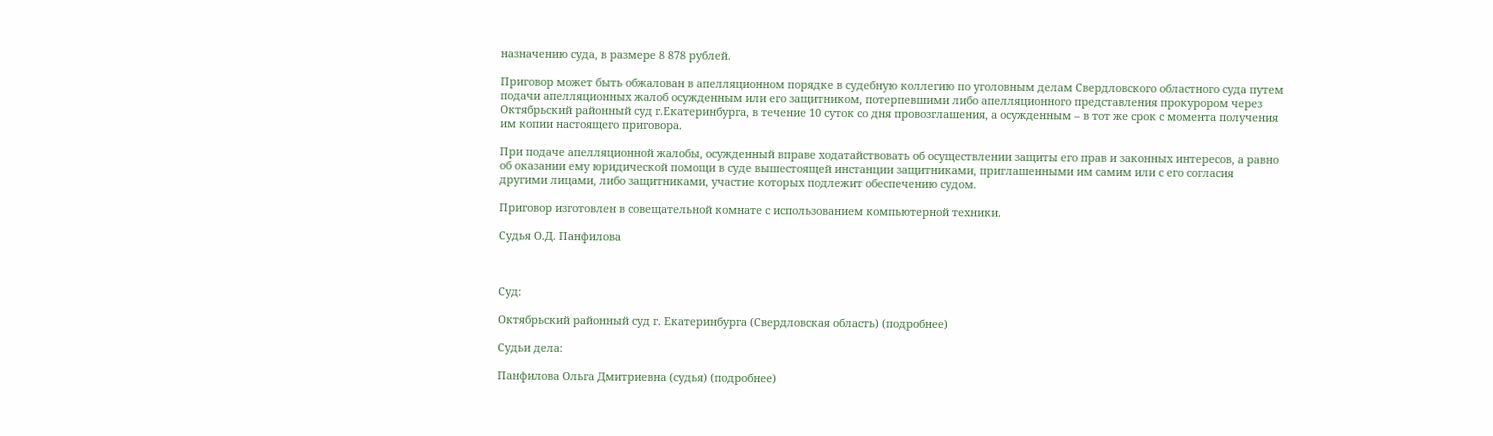назначению суда, в размере 8 878 рублей.

Приговор может быть обжалован в апелляционном порядке в судебную коллегию по уголовным делам Свердловского областного суда путем подачи апелляционных жалоб осужденным или его защитником, потерпевшими либо апелляционного представления прокурором через Октябрьский районный суд г.Екатеринбурга, в течение 10 суток со дня провозглашения, а осужденным – в тот же срок с момента получения им копии настоящего приговора.

При подаче апелляционной жалобы, осужденный вправе ходатайствовать об осуществлении защиты его прав и законных интересов, а равно об оказании ему юридической помощи в суде вышестоящей инстанции защитниками, приглашенными им самим или с его согласия другими лицами, либо защитниками, участие которых подлежит обеспечению судом.

Приговор изготовлен в совещательной комнате с использованием компьютерной техники.

Судья О.Д. Панфилова



Суд:

Октябрьский районный суд г. Екатеринбурга (Свердловская область) (подробнее)

Судьи дела:

Панфилова Ольга Дмитриевна (судья) (подробнее)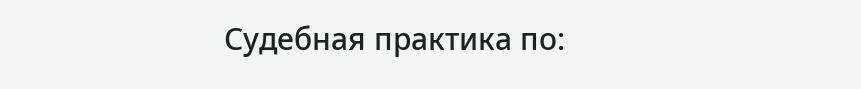Судебная практика по: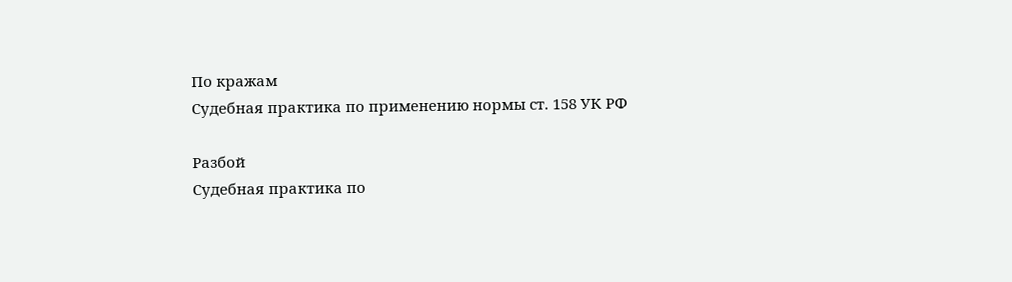По кражам
Судебная практика по применению нормы ст. 158 УК РФ

Разбой
Судебная практика по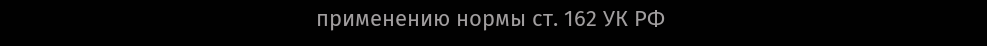применению нормы ст. 162 УК РФ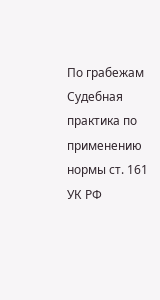По грабежам
Судебная практика по применению нормы ст. 161 УК РФ